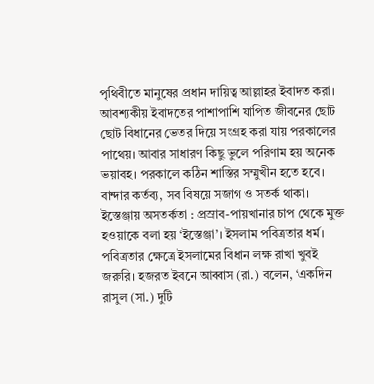পৃথিবীতে মানুষের প্রধান দায়িত্ব আল্লাহর ইবাদত করা। আবশ্যকীয় ইবাদতের পাশাপাশি যাপিত জীবনের ছোট ছোট বিধানের ভেতর দিয়ে সংগ্রহ করা যায় পরকালের পাথেয়। আবার সাধারণ কিছু ভুলে পরিণাম হয় অনেক ভয়াবহ। পরকালে কঠিন শাস্তির সম্মুখীন হতে হবে। বান্দার কর্তব্য, সব বিষয়ে সজাগ ও সতর্ক থাকা।
ইস্তেঞ্জায় অসতর্কতা : প্রস্রাব-পায়খানার চাপ থেকে মুক্ত হওয়াকে বলা হয় ‘ইস্তেঞ্জা’। ইসলাম পবিত্রতার ধর্ম। পবিত্রতার ক্ষেত্রে ইসলামের বিধান লক্ষ রাখা খুবই জরুরি। হজরত ইবনে আব্বাস (রা.) বলেন, ‘একদিন রাসুল (সা.) দুটি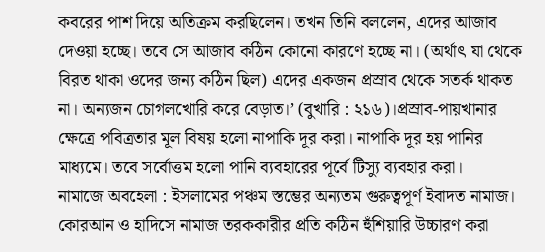কবরের পাশ দিয়ে অতিক্রম করছিলেন। তখন তিনি বললেন, এদের আজাব দেওয়া হচ্ছে। তবে সে আজাব কঠিন কোনো কারণে হচ্ছে না। (অর্থাৎ যা থেকে বিরত থাকা ওদের জন্য কঠিন ছিল) এদের একজন প্রস্রাব থেকে সতর্ক থাকত না। অন্যজন চোগলখোরি করে বেড়াত।’ (বুখারি : ২১৬)।প্রস্রাব-পায়খানার ক্ষেত্রে পবিত্রতার মূল বিষয় হলো নাপাকি দূর করা। নাপাকি দূর হয় পানির মাধ্যমে। তবে সর্বোত্তম হলো পানি ব্যবহারের পূর্বে টিস্যু ব্যবহার করা।
নামাজে অবহেলা : ইসলামের পঞ্চম স্তম্ভের অন্যতম গুরুত্বপূর্ণ ইবাদত নামাজ। কোরআন ও হাদিসে নামাজ তরককারীর প্রতি কঠিন হুঁশিয়ারি উচ্চারণ করা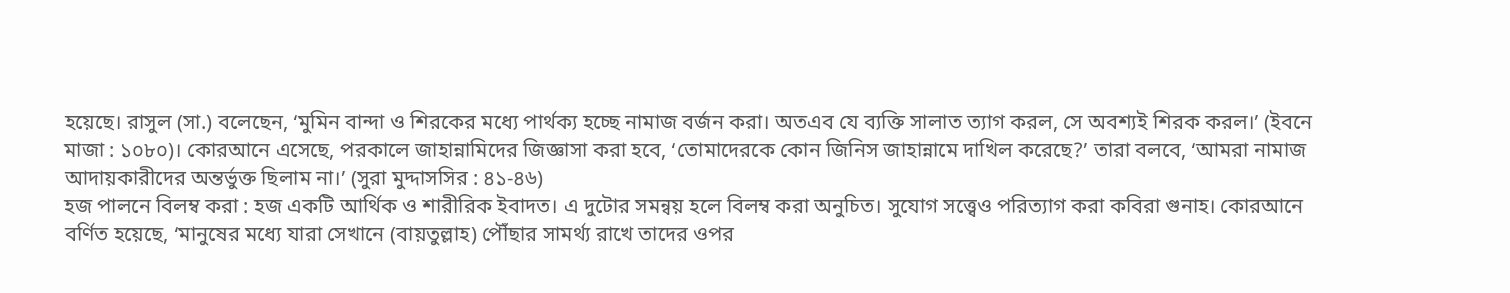হয়েছে। রাসুল (সা.) বলেছেন, ‘মুমিন বান্দা ও শিরকের মধ্যে পার্থক্য হচ্ছে নামাজ বর্জন করা। অতএব যে ব্যক্তি সালাত ত্যাগ করল, সে অবশ্যই শিরক করল।’ (ইবনে মাজা : ১০৮০)। কোরআনে এসেছে, পরকালে জাহান্নামিদের জিজ্ঞাসা করা হবে, ‘তোমাদেরকে কোন জিনিস জাহান্নামে দাখিল করেছে?’ তারা বলবে, ‘আমরা নামাজ আদায়কারীদের অন্তর্ভুক্ত ছিলাম না।’ (সুরা মুদ্দাসসির : ৪১-৪৬)
হজ পালনে বিলম্ব করা : হজ একটি আর্থিক ও শারীরিক ইবাদত। এ দুটোর সমন্বয় হলে বিলম্ব করা অনুচিত। সুযোগ সত্ত্বেও পরিত্যাগ করা কবিরা গুনাহ। কোরআনে বর্ণিত হয়েছে, ‘মানুষের মধ্যে যারা সেখানে (বায়তুল্লাহ) পৌঁছার সামর্থ্য রাখে তাদের ওপর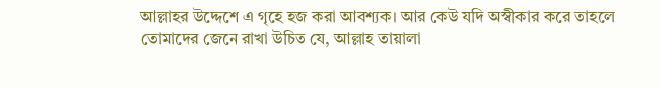আল্লাহর উদ্দেশে এ গৃহে হজ করা আবশ্যক। আর কেউ যদি অস্বীকার করে তাহলে তোমাদের জেনে রাখা উচিত যে, আল্লাহ তায়ালা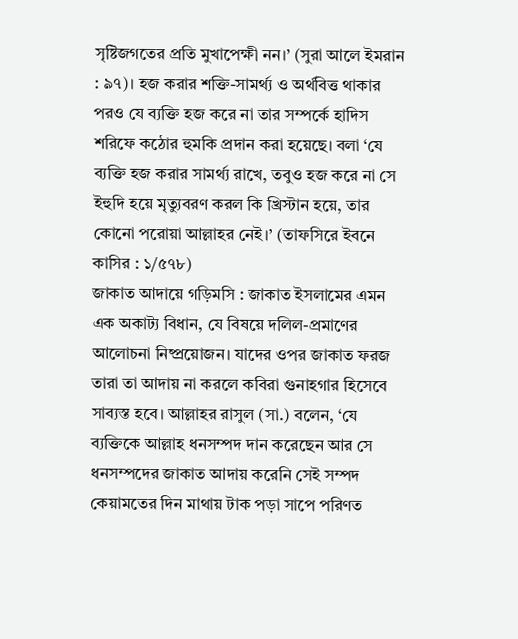সৃষ্টিজগতের প্রতি মুখাপেক্ষী নন।’ (সুরা আলে ইমরান : ৯৭)। হজ করার শক্তি-সামর্থ্য ও অর্থবিত্ত থাকার পরও যে ব্যক্তি হজ করে না তার সম্পর্কে হাদিস শরিফে কঠোর হুমকি প্রদান করা হয়েছে। বলা ‘যে ব্যক্তি হজ করার সামর্থ্য রাখে, তবুও হজ করে না সে ইহুদি হয়ে মৃত্যুবরণ করল কি খ্রিস্টান হয়ে, তার কোনো পরোয়া আল্লাহর নেই।’ (তাফসিরে ইবনে কাসির : ১/৫৭৮)
জাকাত আদায়ে গড়িমসি : জাকাত ইসলামের এমন এক অকাট্য বিধান, যে বিষয়ে দলিল-প্রমাণের আলোচনা নিষ্প্রয়োজন। যাদের ওপর জাকাত ফরজ তারা তা আদায় না করলে কবিরা গুনাহগার হিসেবে সাব্যস্ত হবে। আল্লাহর রাসুল (সা.) বলেন, ‘যে ব্যক্তিকে আল্লাহ ধনসম্পদ দান করেছেন আর সে ধনসম্পদের জাকাত আদায় করেনি সেই সম্পদ কেয়ামতের দিন মাথায় টাক পড়া সাপে পরিণত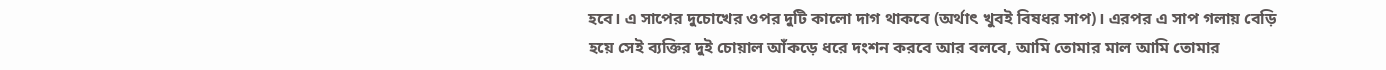হবে। এ সাপের দুচোখের ওপর দুটি কালো দাগ থাকবে (অর্থাৎ খুবই বিষধর সাপ)। এরপর এ সাপ গলায় বেড়ি হয়ে সেই ব্যক্তির দুই চোয়াল আঁকড়ে ধরে দংশন করবে আর বলবে, আমি তোমার মাল আমি তোমার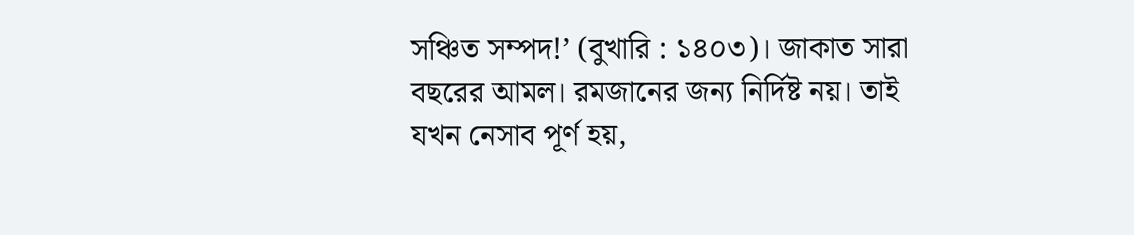সঞ্চিত সম্পদ!’ (বুখারি : ১৪০৩)। জাকাত সারা বছরের আমল। রমজানের জন্য নির্দিষ্ট নয়। তাই যখন নেসাব পূর্ণ হয়,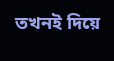তখনই দিয়ে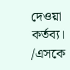দেওয়া কর্তব্য।
/এসকে